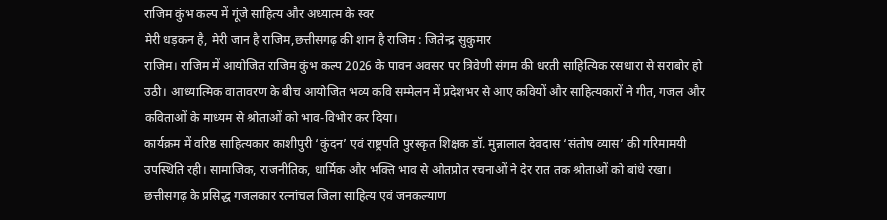राजिम कुंभ कल्प में गूंजे साहित्य और अध्यात्म के स्वर
मेरी धड़कन है, मेरी जान है राजिम,छत्तीसगढ़ की शान है राजिम : जितेन्द्र सुकुमार
राजिम। राजिम में आयोजित राजिम कुंभ कल्प 2026 के पावन अवसर पर त्रिवेणी संगम की धरती साहित्यिक रसधारा से सराबोर हो उठी। आध्यात्मिक वातावरण के बीच आयोजित भव्य कवि सम्मेलन में प्रदेशभर से आए कवियों और साहित्यकारों ने गीत, गजल और कविताओं के माध्यम से श्रोताओं को भाव-विभोर कर दिया।
कार्यक्रम में वरिष्ठ साहित्यकार काशीपुरी ‘कुंदन’ एवं राष्ट्रपति पुरस्कृत शिक्षक डॉ. मुन्नालाल देवदास ‘संतोष व्यास’ की गरिमामयी उपस्थिति रही। सामाजिक, राजनीतिक, धार्मिक और भक्ति भाव से ओतप्रोत रचनाओं ने देर रात तक श्रोताओं को बांधे रखा।
छत्तीसगढ़ के प्रसिद्ध गजलकार रत्नांचल जिला साहित्य एवं जनकल्याण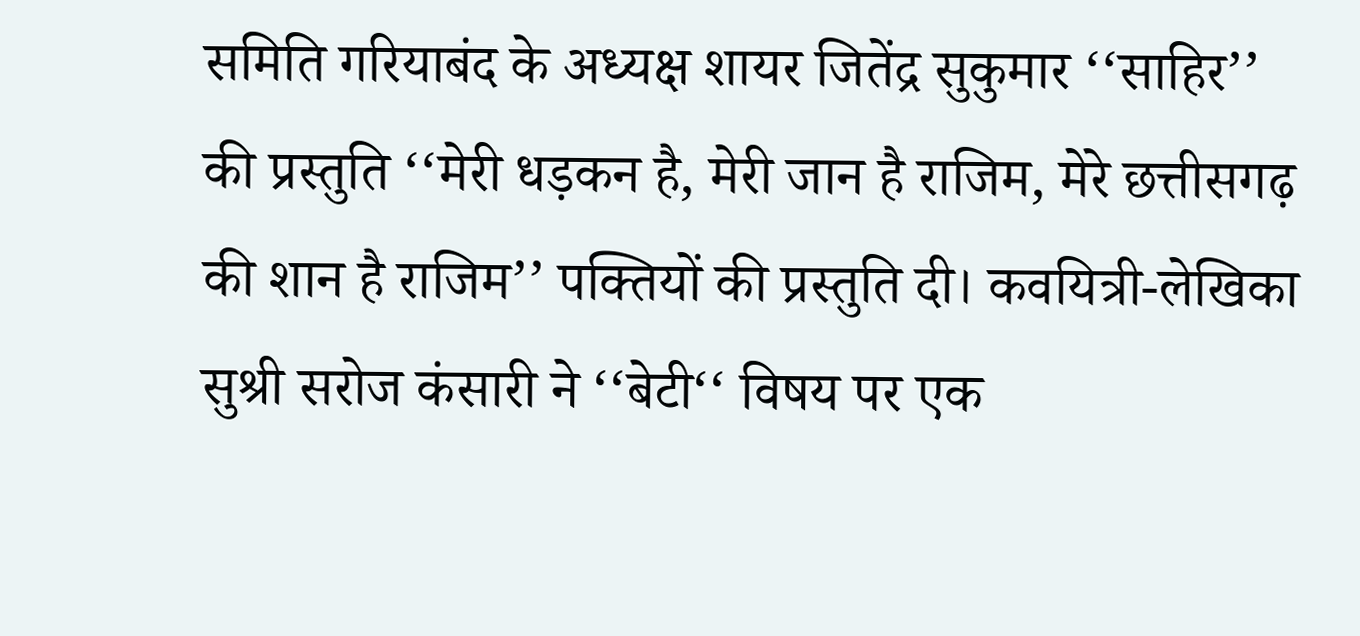समिति गरियाबंद के अध्यक्ष शायर जितेंद्र सुकुमार ‘‘साहिर’’ की प्रस्तुति ‘‘मेरी धड़कन है, मेरी जान है राजिम, मेरे छत्तीसगढ़ की शान है राजिम’’ पक्तियों की प्रस्तुति दी। कवयित्री-लेखिका सुश्री सरोज कंसारी ने ‘‘बेटी‘‘ विषय पर एक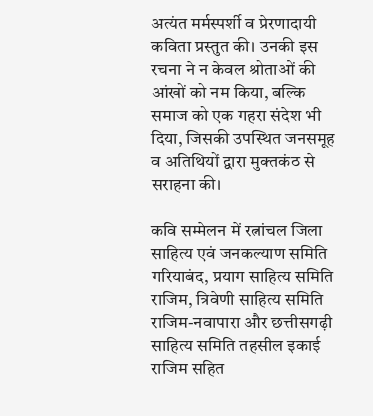अत्यंत मर्मस्पर्शी व प्रेरणादायी कविता प्रस्तुत की। उनकी इस रचना ने न केवल श्रोताओं की आंखों को नम किया, बल्कि समाज को एक गहरा संदेश भी दिया, जिसकी उपस्थित जनसमूह व अतिथियों द्वारा मुक्तकंठ से सराहना की।

कवि सम्मेलन में रत्नांचल जिला साहित्य एवं जनकल्याण समिति गरियाबंद, प्रयाग साहित्य समिति राजिम, त्रिवेणी साहित्य समिति राजिम-नवापारा और छत्तीसगढ़ी साहित्य समिति तहसील इकाई राजिम सहित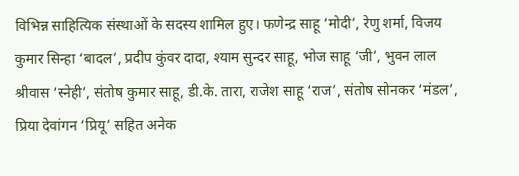विभिन्न साहित्यिक संस्थाओं के सदस्य शामिल हुए। फणेन्द्र साहू ‘मोदी’, रेणु शर्मा, विजय कुमार सिन्हा ‘बादल’, प्रदीप कुंवर दादा, श्याम सुन्दर साहू, भोज साहू ‘जी’, भुवन लाल श्रीवास ‘स्नेही’, संतोष कुमार साहू, डी.के. तारा, राजेश साहू ‘राज’, संतोष सोनकर ‘मंडल’, प्रिया देवांगन ‘प्रियू’ सहित अनेक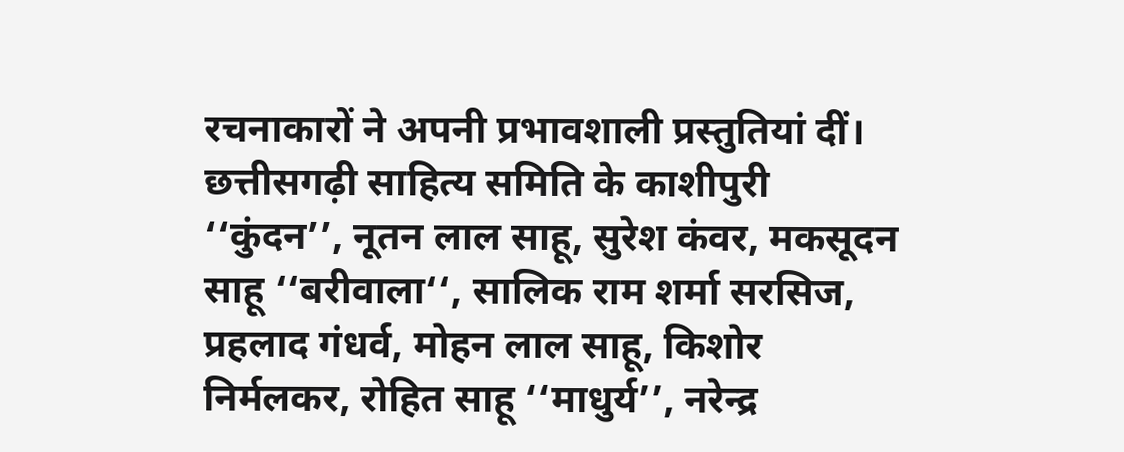रचनाकारों ने अपनी प्रभावशाली प्रस्तुतियां दीं।
छत्तीसगढ़ी साहित्य समिति के काशीपुरी ‘‘कुंदन’’, नूतन लाल साहू, सुरेश कंवर, मकसूदन साहू ‘‘बरीवाला‘‘, सालिक राम शर्मा सरसिज, प्रहलाद गंधर्व, मोहन लाल साहू, किशोर निर्मलकर, रोहित साहू ‘‘माधुर्य’’, नरेन्द्र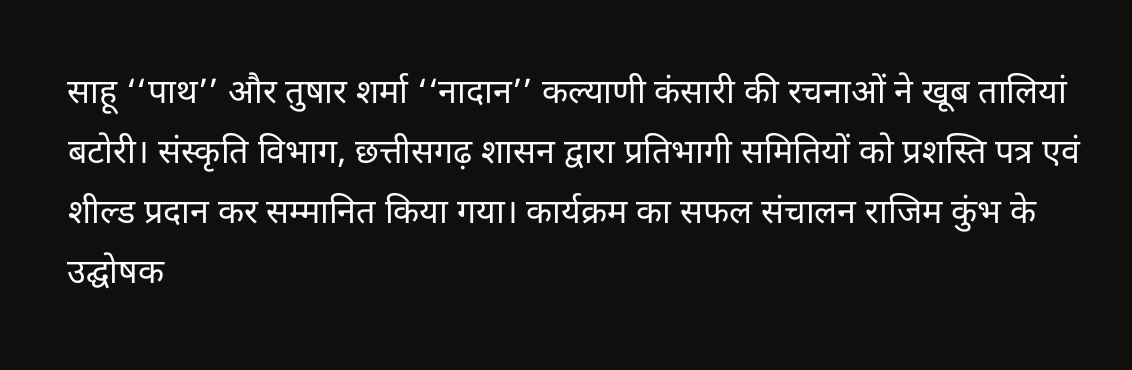साहू ‘‘पाथ’’ और तुषार शर्मा ‘‘नादान’’ कल्याणी कंसारी की रचनाओं ने खूब तालियां बटोरी। संस्कृति विभाग, छत्तीसगढ़ शासन द्वारा प्रतिभागी समितियों को प्रशस्ति पत्र एवं शील्ड प्रदान कर सम्मानित किया गया। कार्यक्रम का सफल संचालन राजिम कुंभ के उद्घोषक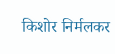किशोर निर्मलकर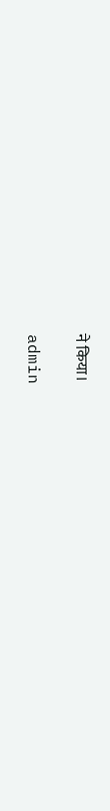ने किया।

admin